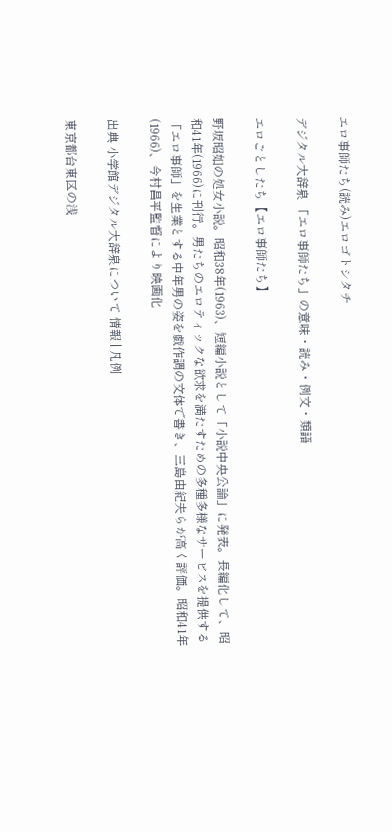エロ事師たち(読み)エロゴトシタチ

デジタル大辞泉 「エロ事師たち」の意味・読み・例文・類語

エロごとしたち【エロ事師たち】

野坂昭如の処女小説。昭和38年(1963)、短編小説として「小説中央公論」に発表。長編化して、昭和41年(1966)に刊行。男たちのエロティックな欲求を満たすための多種多様なサービスを提供する「エロ事師」を生業とする中年男の姿を戯作調の文体で書き、三島由紀夫らが高く評価。昭和41年(1966)、今村昌平監督により映画化

出典 小学館デジタル大辞泉について 情報 | 凡例

東京都台東区の浅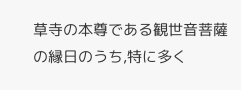草寺の本尊である観世音菩薩の縁日のうち,特に多く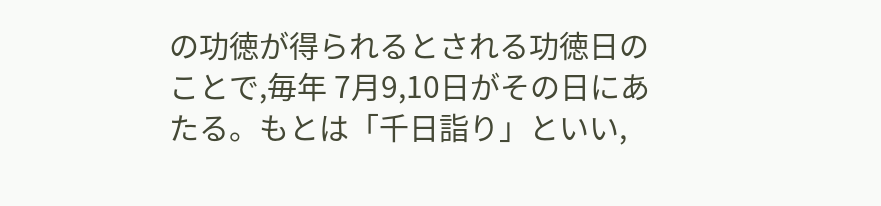の功徳が得られるとされる功徳日のことで,毎年 7月9,10日がその日にあたる。もとは「千日詣り」といい,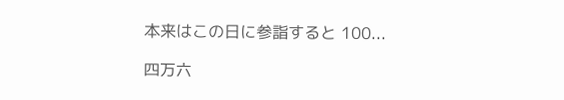本来はこの日に参詣すると 100...

四万六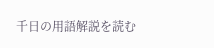千日の用語解説を読む